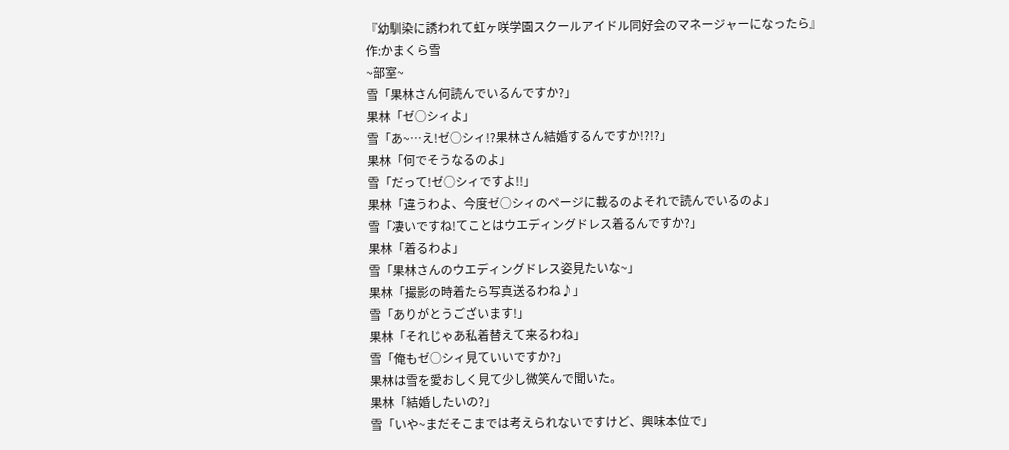『幼馴染に誘われて虹ヶ咲学園スクールアイドル同好会のマネージャーになったら』 作:かまくら雪
~部室~
雪「果林さん何読んでいるんですか?」
果林「ゼ○シィよ」
雪「あ~…え!ゼ○シィ!?果林さん結婚するんですか!?!?」
果林「何でそうなるのよ」
雪「だって!ゼ○シィですよ!!」
果林「違うわよ、今度ゼ○シィのページに載るのよそれで読んでいるのよ」
雪「凄いですね!てことはウエディングドレス着るんですか?」
果林「着るわよ」
雪「果林さんのウエディングドレス姿見たいな~」
果林「撮影の時着たら写真送るわね♪」
雪「ありがとうございます!」
果林「それじゃあ私着替えて来るわね」
雪「俺もゼ○シィ見ていいですか?」
果林は雪を愛おしく見て少し微笑んで聞いた。
果林「結婚したいの?」
雪「いや~まだそこまでは考えられないですけど、興味本位で」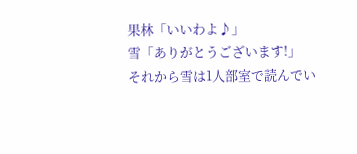果林「いいわよ♪」
雪「ありがとうございます!」
それから雪は1人部室で読んでい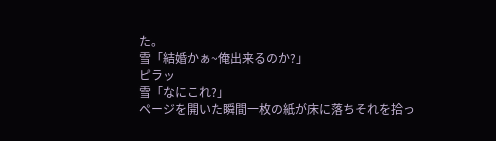た。
雪「結婚かぁ~俺出来るのか?」
ピラッ
雪「なにこれ?」
ページを開いた瞬間一枚の紙が床に落ちそれを拾っ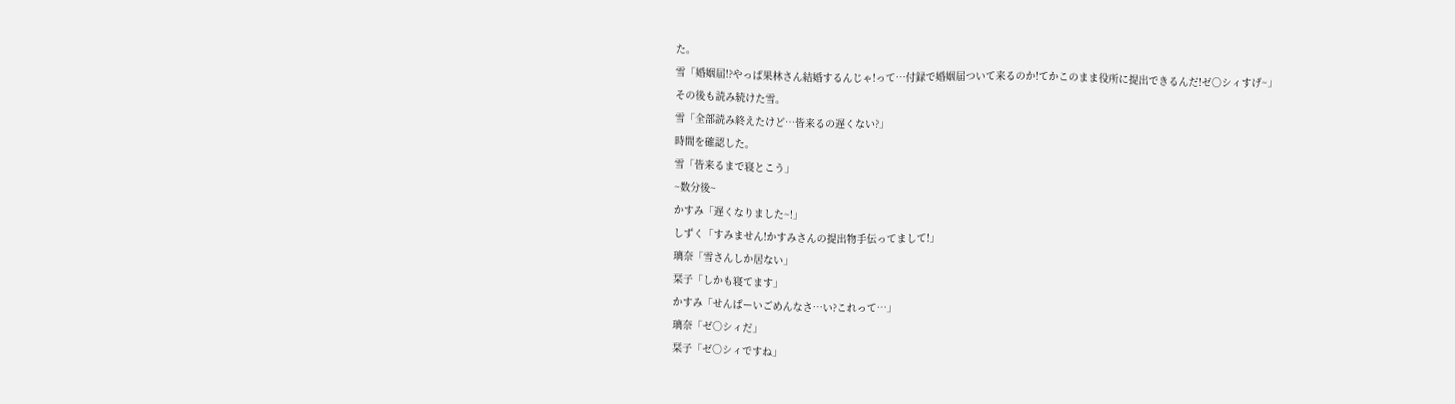た。
雪「婚姻届!?やっぱ果林さん結婚するんじゃ!って…付録で婚姻届ついて来るのか!てかこのまま役所に提出できるんだ!ゼ○シィすげ~」
その後も読み続けた雪。
雪「全部読み終えたけど…皆来るの遅くない?」
時間を確認した。
雪「皆来るまで寝とこう」
~数分後~
かすみ「遅くなりました~!」
しずく「すみません!かすみさんの提出物手伝ってまして!」
璃奈「雪さんしか居ない」
栞子「しかも寝てます」
かすみ「せんぱーいごめんなさ…い?これって…」
璃奈「ゼ○シィだ」
栞子「ゼ○シィですね」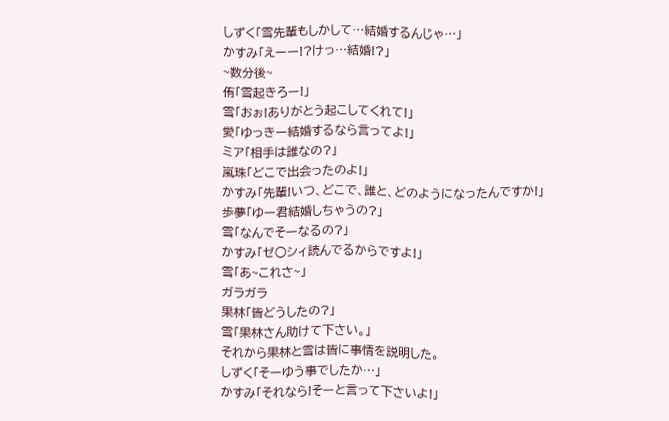しずく「雪先輩もしかして…結婚するんじゃ…」
かすみ「えーー!?けっ…結婚!?」
~数分後~
侑「雪起きろー!」
雪「おぉ!ありがとう起こしてくれて!」
愛「ゆっきー結婚するなら言ってよ!」
ミア「相手は誰なの?」
嵐珠「どこで出会ったのよ!」
かすみ「先輩!いつ、どこで、誰と、どのようになったんですか!」
歩夢「ゆー君結婚しちゃうの?」
雪「なんでそーなるの?」
かすみ「ゼ○シィ読んでるからですよ!」
雪「あ~これさ~」
ガラガラ
果林「皆どうしたの?」
雪「果林さん助けて下さい。」
それから果林と雪は皆に事情を説明した。
しずく「そーゆう事でしたか…」
かすみ「それなら!そーと言って下さいよ!」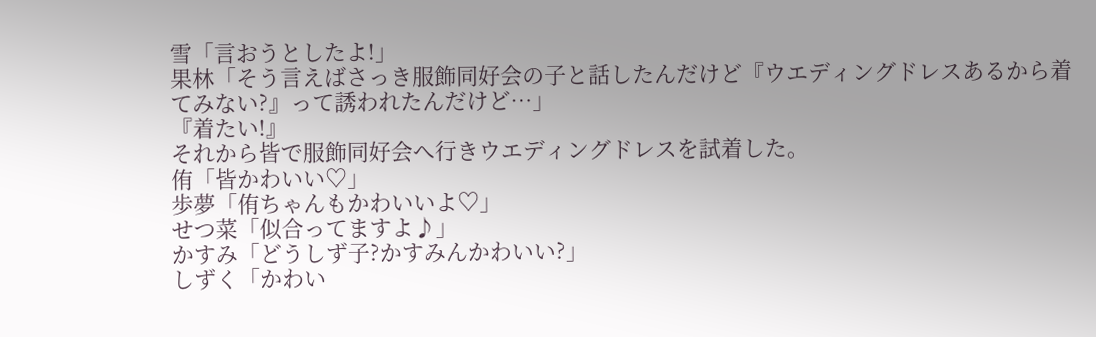雪「言おうとしたよ!」
果林「そう言えばさっき服飾同好会の子と話したんだけど『ウエディングドレスあるから着てみない?』って誘われたんだけど…」
『着たい!』
それから皆で服飾同好会へ行きウエディングドレスを試着した。
侑「皆かわいい♡」
歩夢「侑ちゃんもかわいいよ♡」
せつ菜「似合ってますよ♪」
かすみ「どうしず子?かすみんかわいい?」
しずく「かわい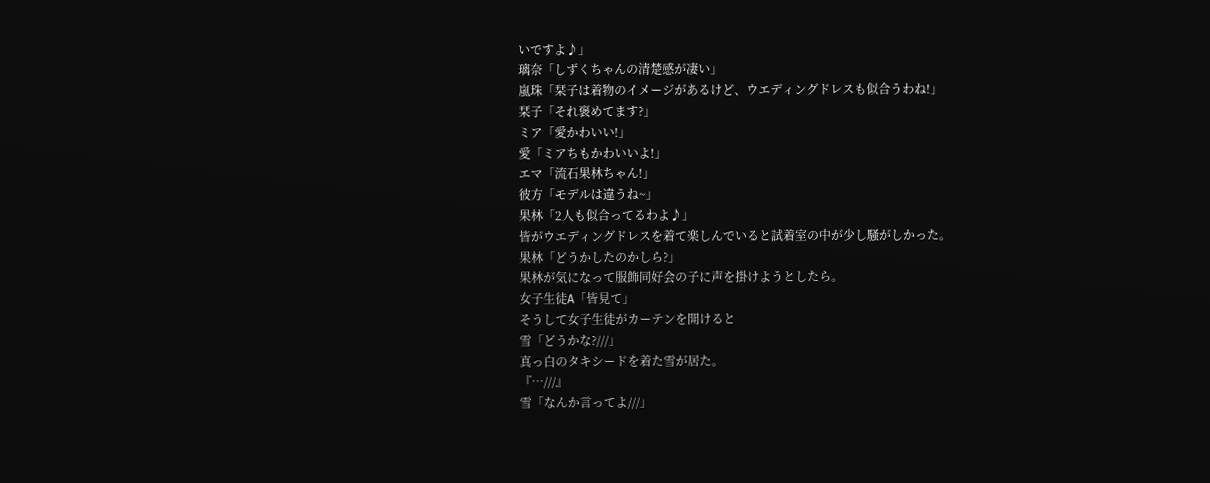いですよ♪」
璃奈「しずくちゃんの清楚感が凄い」
嵐珠「栞子は着物のイメージがあるけど、ウエディングドレスも似合うわね!」
栞子「それ褒めてます?」
ミア「愛かわいい!」
愛「ミアちもかわいいよ!」
エマ「流石果林ちゃん!」
彼方「モデルは違うね~」
果林「2人も似合ってるわよ♪」
皆がウエディングドレスを着て楽しんでいると試着室の中が少し騒がしかった。
果林「どうかしたのかしら?」
果林が気になって服飾同好会の子に声を掛けようとしたら。
女子生徒A「皆見て」
そうして女子生徒がカーテンを開けると
雪「どうかな?///」
真っ白のタキシードを着た雪が居た。
『…///』
雪「なんか言ってよ///」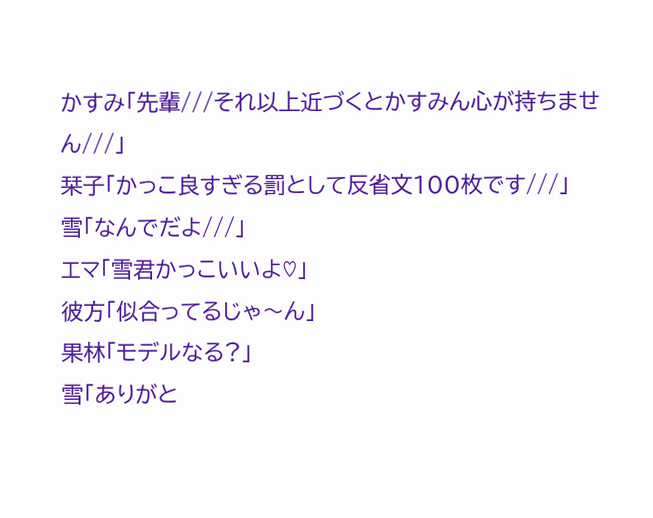かすみ「先輩///それ以上近づくとかすみん心が持ちません///」
栞子「かっこ良すぎる罰として反省文100枚です///」
雪「なんでだよ///」
エマ「雪君かっこいいよ♡」
彼方「似合ってるじゃ〜ん」
果林「モデルなる?」
雪「ありがと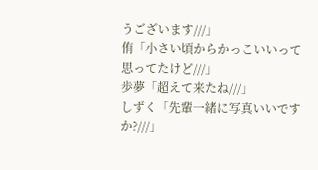うございます///」
侑「小さい頃からかっこいいって思ってたけど///」
歩夢「超えて来たね///」
しずく「先輩一緒に写真いいですか?///」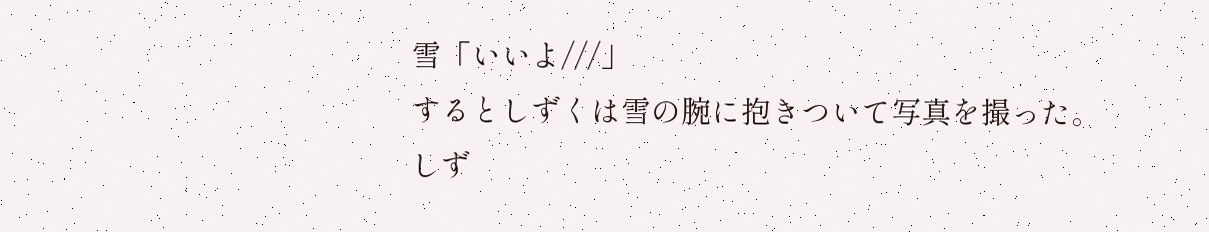雪「いいよ///」
するとしずくは雪の腕に抱きついて写真を撮った。
しず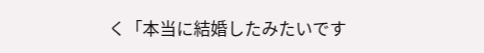く「本当に結婚したみたいです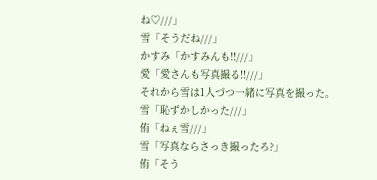ね♡///」
雪「そうだね///」
かすみ「かすみんも!!///」
愛「愛さんも写真撮る!!///」
それから雪は1人づつ一緒に写真を撮った。
雪「恥ずかしかった///」
侑「ねぇ雪///」
雪「写真ならさっき撮ったろ?」
侑「そう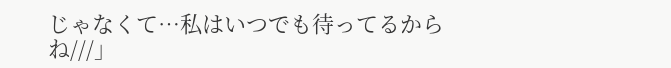じゃなくて…私はいつでも待ってるからね///」